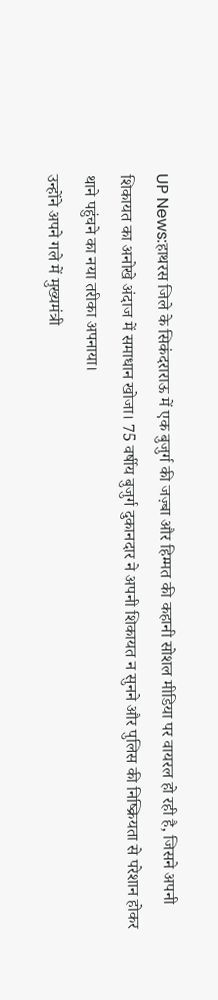UP News:हाथरस जिले के सिकंदराराऊ में एक बुजुर्ग की जज़्बा और हिम्मत की कहानी सोशल मीडिया पर वायरल हो रही है, जिसने अपनी शिकायत का अनोखे अंदाज में समाधान खोजा। 75 वर्षीय बुजुर्ग दुकानदार ने अपनी शिकायत न सुनने और पुलिस की निष्क्रियता से परेशान होकर थाने पहुंचने का नया तरीका अपनाया।
उन्होंने अपने गले में मुख्यमंत्री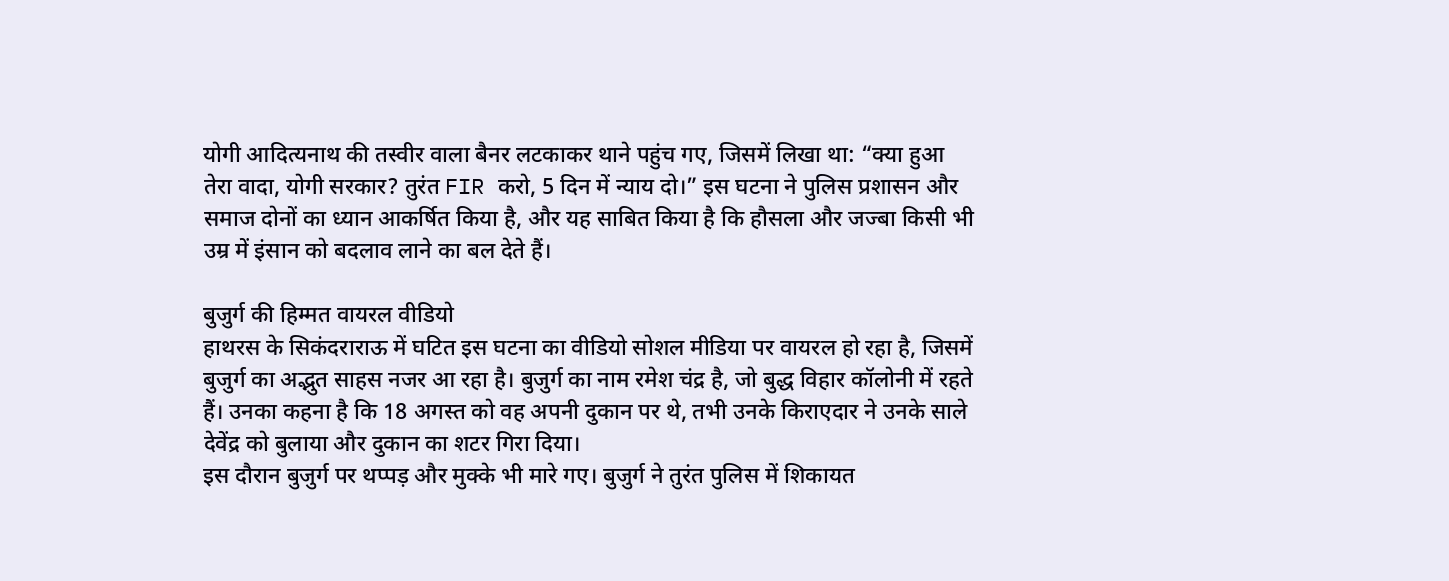योगी आदित्यनाथ की तस्वीर वाला बैनर लटकाकर थाने पहुंच गए, जिसमें लिखा था: “क्या हुआ तेरा वादा, योगी सरकार? तुरंत FIR करो, 5 दिन में न्याय दो।” इस घटना ने पुलिस प्रशासन और समाज दोनों का ध्यान आकर्षित किया है, और यह साबित किया है कि हौसला और जज्बा किसी भी उम्र में इंसान को बदलाव लाने का बल देते हैं।

बुजुर्ग की हिम्मत वायरल वीडियो
हाथरस के सिकंदराराऊ में घटित इस घटना का वीडियो सोशल मीडिया पर वायरल हो रहा है, जिसमें बुजुर्ग का अद्भुत साहस नजर आ रहा है। बुजुर्ग का नाम रमेश चंद्र है, जो बुद्ध विहार कॉलोनी में रहते हैं। उनका कहना है कि 18 अगस्त को वह अपनी दुकान पर थे, तभी उनके किराएदार ने उनके साले देवेंद्र को बुलाया और दुकान का शटर गिरा दिया।
इस दौरान बुजुर्ग पर थप्पड़ और मुक्के भी मारे गए। बुजुर्ग ने तुरंत पुलिस में शिकायत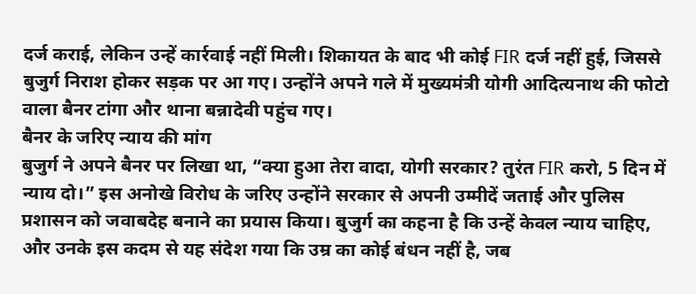दर्ज कराई, लेकिन उन्हें कार्रवाई नहीं मिली। शिकायत के बाद भी कोई FIR दर्ज नहीं हुई, जिससे बुजुर्ग निराश होकर सड़क पर आ गए। उन्होंने अपने गले में मुख्यमंत्री योगी आदित्यनाथ की फोटो वाला बैनर टांगा और थाना बन्नादेवी पहुंच गए।
बैनर के जरिए न्याय की मांग
बुजुर्ग ने अपने बैनर पर लिखा था, “क्या हुआ तेरा वादा, योगी सरकार? तुरंत FIR करो, 5 दिन में न्याय दो।” इस अनोखे विरोध के जरिए उन्होंने सरकार से अपनी उम्मीदें जताई और पुलिस प्रशासन को जवाबदेह बनाने का प्रयास किया। बुजुर्ग का कहना है कि उन्हें केवल न्याय चाहिए, और उनके इस कदम से यह संदेश गया कि उम्र का कोई बंधन नहीं है, जब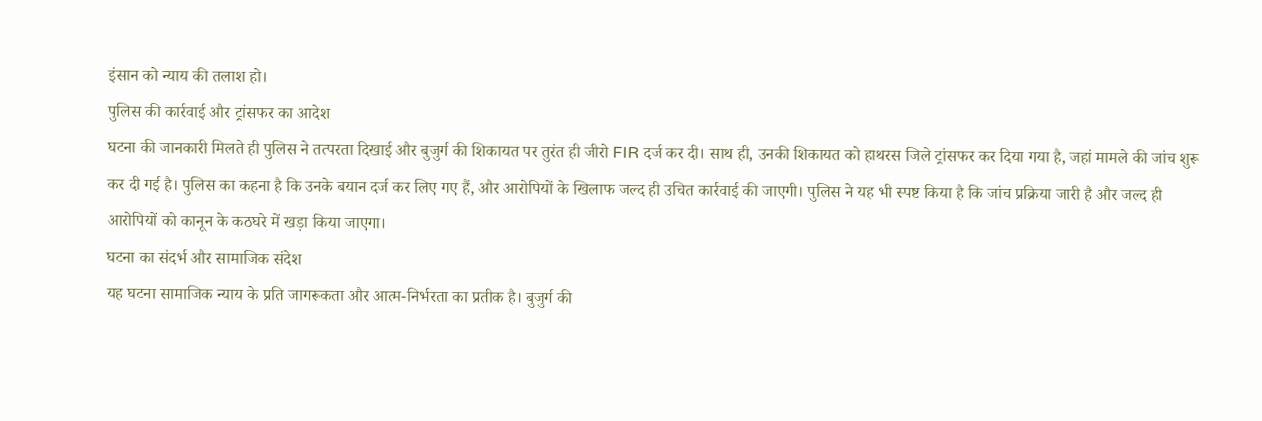इंसान को न्याय की तलाश हो।
पुलिस की कार्रवाई और ट्रांसफर का आदेश
घटना की जानकारी मिलते ही पुलिस ने तत्परता दिखाई और बुजुर्ग की शिकायत पर तुरंत ही जीरो FIR दर्ज कर दी। साथ ही, उनकी शिकायत को हाथरस जिले ट्रांसफर कर दिया गया है, जहां मामले की जांच शुरू कर दी गई है। पुलिस का कहना है कि उनके बयान दर्ज कर लिए गए हैं, और आरोपियों के खिलाफ जल्द ही उचित कार्रवाई की जाएगी। पुलिस ने यह भी स्पष्ट किया है कि जांच प्रक्रिया जारी है और जल्द ही आरोपियों को कानून के कठघरे में खड़ा किया जाएगा।
घटना का संदर्भ और सामाजिक संदेश
यह घटना सामाजिक न्याय के प्रति जागरूकता और आत्म-निर्भरता का प्रतीक है। बुजुर्ग की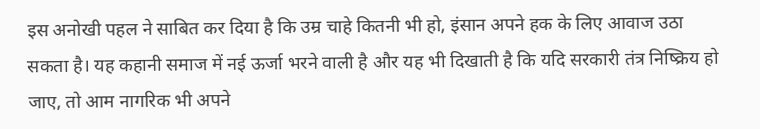इस अनोखी पहल ने साबित कर दिया है कि उम्र चाहे कितनी भी हो, इंसान अपने हक के लिए आवाज उठा सकता है। यह कहानी समाज में नई ऊर्जा भरने वाली है और यह भी दिखाती है कि यदि सरकारी तंत्र निष्क्रिय हो जाए, तो आम नागरिक भी अपने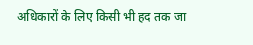अधिकारों के लिए किसी भी हद तक जा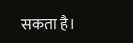सकता है।